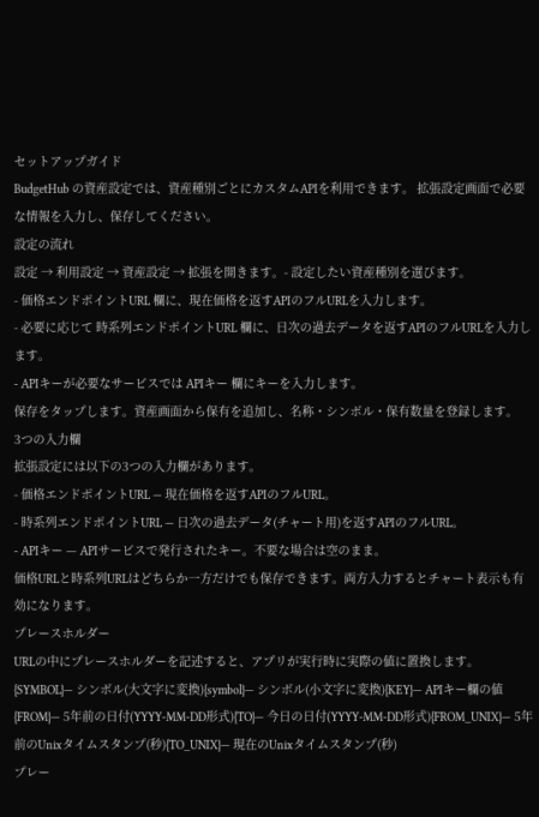セットアップガイド
BudgetHub の資産設定では、資産種別ごとにカスタムAPIを利用できます。 拡張設定画面で必要な情報を入力し、保存してください。
設定の流れ
設定 → 利用設定 → 資産設定 → 拡張を開きます。- 設定したい資産種別を選びます。
- 価格エンドポイントURL 欄に、現在価格を返すAPIのフルURLを入力します。
- 必要に応じて 時系列エンドポイントURL 欄に、日次の過去データを返すAPIのフルURLを入力します。
- APIキーが必要なサービスでは APIキー 欄にキーを入力します。
保存をタップします。資産画面から保有を追加し、名称・シンボル・保有数量を登録します。
3つの入力欄
拡張設定には以下の3つの入力欄があります。
- 価格エンドポイントURL — 現在価格を返すAPIのフルURL。
- 時系列エンドポイントURL — 日次の過去データ(チャート用)を返すAPIのフルURL。
- APIキー — APIサービスで発行されたキー。不要な場合は空のまま。
価格URLと時系列URLはどちらか一方だけでも保存できます。両方入力するとチャート表示も有効になります。
プレースホルダー
URLの中にプレースホルダーを記述すると、アプリが実行時に実際の値に置換します。
{SYMBOL}— シンボル(大文字に変換){symbol}— シンボル(小文字に変換){KEY}— APIキー欄の値{FROM}— 5年前の日付(YYYY-MM-DD形式){TO}— 今日の日付(YYYY-MM-DD形式){FROM_UNIX}— 5年前のUnixタイムスタンプ(秒){TO_UNIX}— 現在のUnixタイムスタンプ(秒)
プレー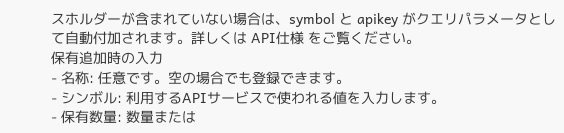スホルダーが含まれていない場合は、symbol と apikey がクエリパラメータとして自動付加されます。詳しくは API仕様 をご覧ください。
保有追加時の入力
- 名称: 任意です。空の場合でも登録できます。
- シンボル: 利用するAPIサービスで使われる値を入力します。
- 保有数量: 数量または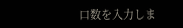口数を入力しま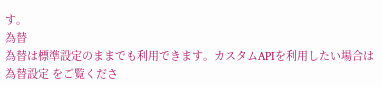す。
為替
為替は標準設定のままでも利用できます。カスタムAPIを利用したい場合は 為替設定 をご覧くださ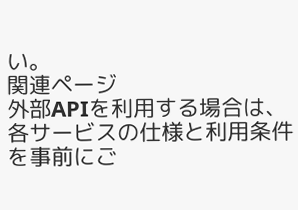い。
関連ページ
外部APIを利用する場合は、各サービスの仕様と利用条件を事前にご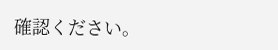確認ください。